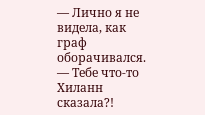— Лично я не видела, как граф оборачивался.
— Тебе что-то Хиланн сказала?!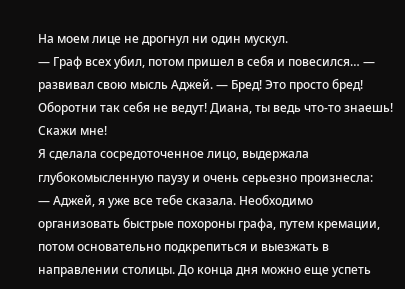На моем лице не дрогнул ни один мускул.
— Граф всех убил, потом пришел в себя и повесился… — развивал свою мысль Аджей. — Бред! Это просто бред! Оборотни так себя не ведут! Диана, ты ведь что-то знаешь! Скажи мне!
Я сделала сосредоточенное лицо, выдержала глубокомысленную паузу и очень серьезно произнесла:
— Аджей, я уже все тебе сказала. Необходимо организовать быстрые похороны графа, путем кремации, потом основательно подкрепиться и выезжать в направлении столицы. До конца дня можно еще успеть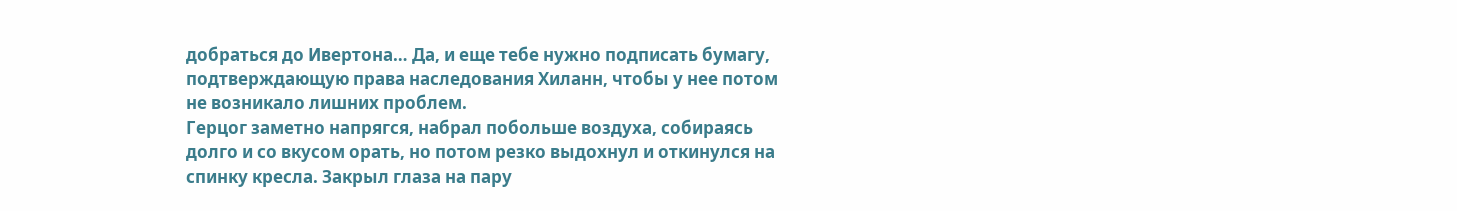добраться до Ивертона… Да, и еще тебе нужно подписать бумагу, подтверждающую права наследования Хиланн, чтобы у нее потом не возникало лишних проблем.
Герцог заметно напрягся, набрал побольше воздуха, собираясь долго и со вкусом орать, но потом резко выдохнул и откинулся на спинку кресла. Закрыл глаза на пару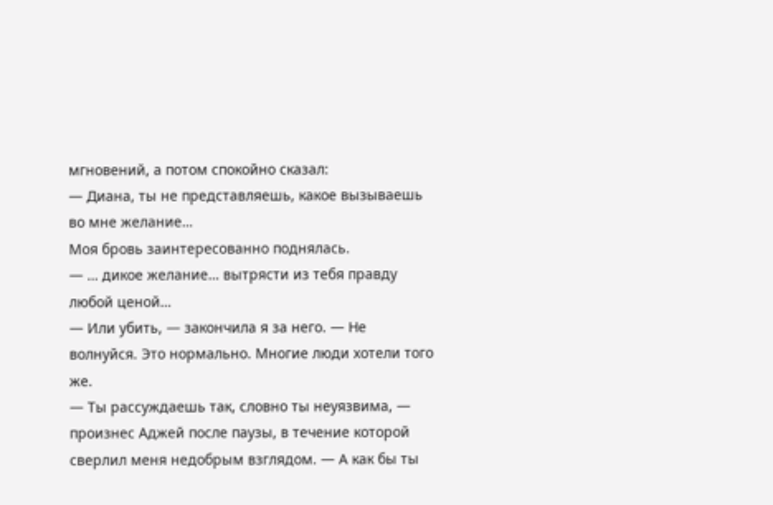мгновений, а потом спокойно сказал:
— Диана, ты не представляешь, какое вызываешь во мне желание…
Моя бровь заинтересованно поднялась.
— … дикое желание… вытрясти из тебя правду любой ценой…
— Или убить, — закончила я за него. — Не волнуйся. Это нормально. Многие люди хотели того же.
— Ты рассуждаешь так, словно ты неуязвима, — произнес Аджей после паузы, в течение которой сверлил меня недобрым взглядом. — А как бы ты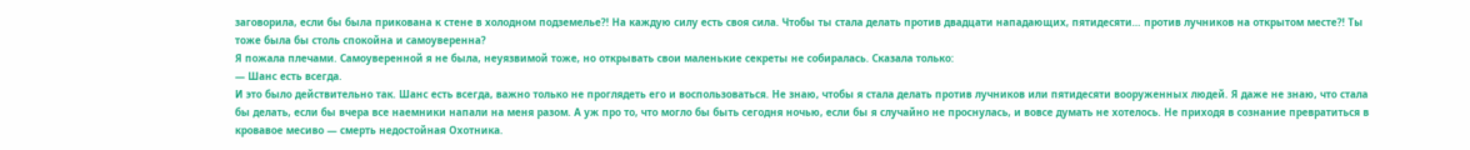заговорила, если бы была прикована к стене в холодном подземелье?! На каждую силу есть своя сила. Чтобы ты стала делать против двадцати нападающих, пятидесяти… против лучников на открытом месте?! Ты тоже была бы столь спокойна и самоуверенна?
Я пожала плечами. Самоуверенной я не была, неуязвимой тоже, но открывать свои маленькие секреты не собиралась. Сказала только:
— Шанс есть всегда.
И это было действительно так. Шанс есть всегда, важно только не проглядеть его и воспользоваться. Не знаю, чтобы я стала делать против лучников или пятидесяти вооруженных людей. Я даже не знаю, что стала бы делать, если бы вчера все наемники напали на меня разом. А уж про то, что могло бы быть сегодня ночью, если бы я случайно не проснулась, и вовсе думать не хотелось. Не приходя в сознание превратиться в кровавое месиво — смерть недостойная Охотника.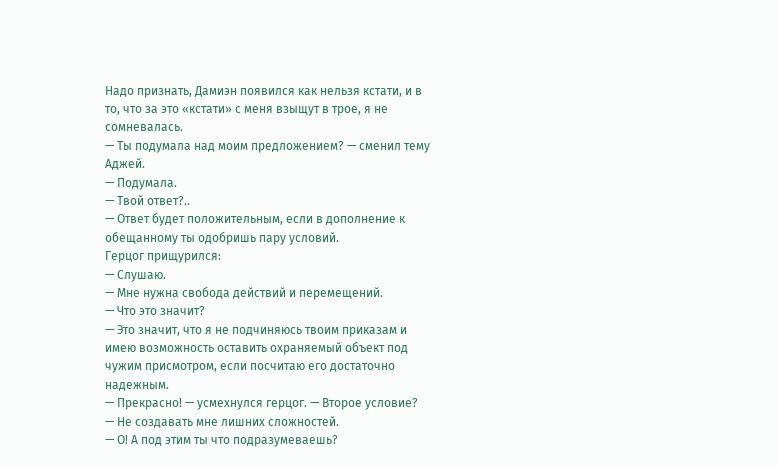Надо признать, Дамиэн появился как нельзя кстати, и в то, что за это «кстати» с меня взыщут в трое, я не сомневалась.
— Ты подумала над моим предложением? — сменил тему Аджей.
— Подумала.
— Твой ответ?..
— Ответ будет положительным, если в дополнение к обещанному ты одобришь пару условий.
Герцог прищурился:
— Слушаю.
— Мне нужна свобода действий и перемещений.
— Что это значит?
— Это значит, что я не подчиняюсь твоим приказам и имею возможность оставить охраняемый объект под чужим присмотром, если посчитаю его достаточно надежным.
— Прекрасно! — усмехнулся герцог. — Второе условие?
— Не создавать мне лишних сложностей.
— О! А под этим ты что подразумеваешь?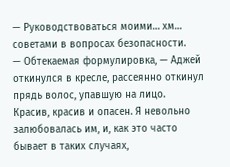— Руководствоваться моими… хм… советами в вопросах безопасности.
— Обтекаемая формулировка, — Аджей откинулся в кресле, рассеянно откинул прядь волос, упавшую на лицо.
Красив, красив и опасен. Я невольно залюбовалась им, и, как это часто бывает в таких случаях,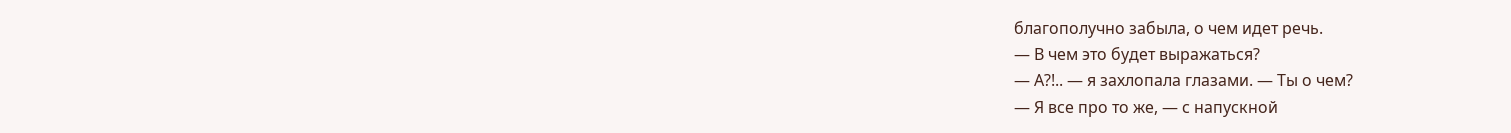благополучно забыла, о чем идет речь.
— В чем это будет выражаться?
— А?!.. — я захлопала глазами. — Ты о чем?
— Я все про то же, — с напускной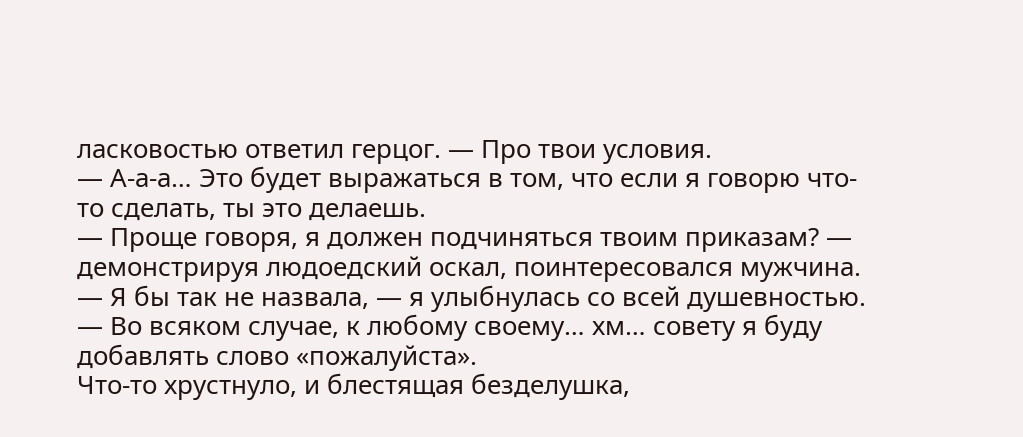ласковостью ответил герцог. — Про твои условия.
— А-а-а… Это будет выражаться в том, что если я говорю что-то сделать, ты это делаешь.
— Проще говоря, я должен подчиняться твоим приказам? — демонстрируя людоедский оскал, поинтересовался мужчина.
— Я бы так не назвала, — я улыбнулась со всей душевностью. — Во всяком случае, к любому своему… хм… совету я буду добавлять слово «пожалуйста».
Что-то хрустнуло, и блестящая безделушка,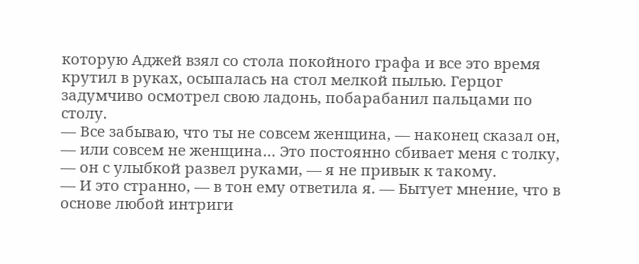которую Аджей взял со стола покойного графа и все это время крутил в руках, осыпалась на стол мелкой пылью. Герцог задумчиво осмотрел свою ладонь, побарабанил пальцами по столу.
— Все забываю, что ты не совсем женщина, — наконец сказал он, — или совсем не женщина… Это постоянно сбивает меня с толку, — он с улыбкой развел руками, — я не привык к такому.
— И это странно, — в тон ему ответила я. — Бытует мнение, что в основе любой интриги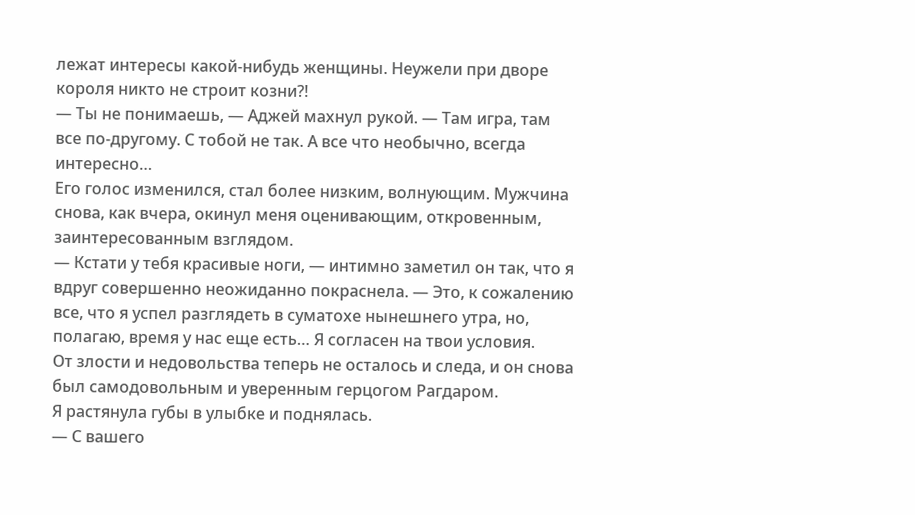лежат интересы какой-нибудь женщины. Неужели при дворе короля никто не строит козни?!
— Ты не понимаешь, — Аджей махнул рукой. — Там игра, там все по-другому. С тобой не так. А все что необычно, всегда интересно…
Его голос изменился, стал более низким, волнующим. Мужчина снова, как вчера, окинул меня оценивающим, откровенным, заинтересованным взглядом.
— Кстати у тебя красивые ноги, — интимно заметил он так, что я вдруг совершенно неожиданно покраснела. — Это, к сожалению все, что я успел разглядеть в суматохе нынешнего утра, но, полагаю, время у нас еще есть… Я согласен на твои условия.
От злости и недовольства теперь не осталось и следа, и он снова был самодовольным и уверенным герцогом Рагдаром.
Я растянула губы в улыбке и поднялась.
— С вашего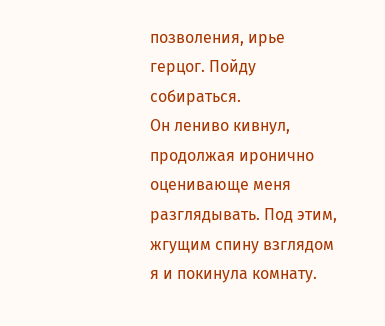позволения, ирье герцог. Пойду собираться.
Он лениво кивнул, продолжая иронично оценивающе меня разглядывать. Под этим, жгущим спину взглядом я и покинула комнату.